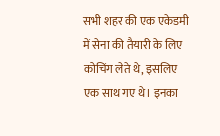सभी शहर की एक एकेडमी में सेना की तैयारी के लिए कोचिंग लेते थे, इसलिए एक साथ गए थे। इनका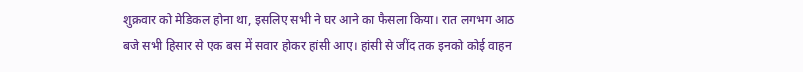शुक्रवार को मेडिकल होना था, इसलिए सभी ने घर आने का फैसला किया। रात लगभग आठ बजे सभी हिसार से एक बस में सवार होकर हांसी आए। हांसी से जींद तक इनको कोई वाहन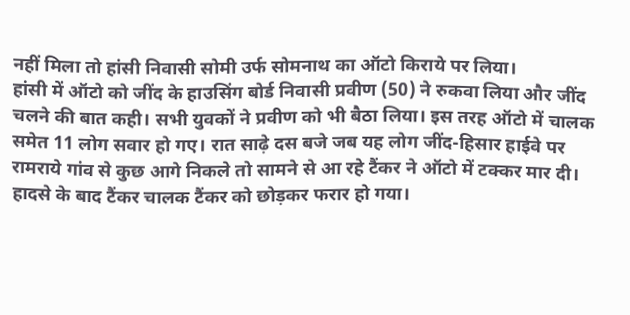नहीं मिला तो हांसी निवासी सोमी उर्फ सोमनाथ का ऑटो किराये पर लिया।
हांसी में ऑटो को जींद के हाउसिंग बोर्ड निवासी प्रवीण (50) ने रुकवा लिया और जींद चलने की बात कही। सभी युवकों ने प्रवीण को भी बैठा लिया। इस तरह ऑटो में चालक समेत 11 लोग सवार हो गए। रात साढ़े दस बजे जब यह लोग जींद-हिसार हाईवे पर रामराये गांव से कुछ आगे निकले तो सामने से आ रहे टैंकर ने ऑटो में टक्कर मार दी।
हादसे के बाद टैंकर चालक टैंकर को छोड़कर फरार हो गया।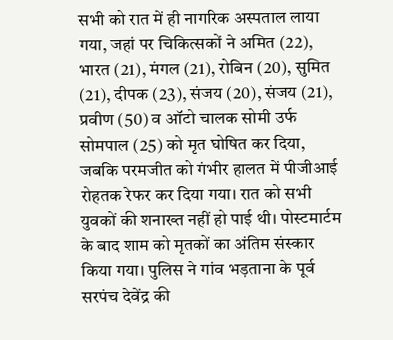सभी को रात में ही नागरिक अस्पताल लाया गया, जहां पर चिकित्सकों ने अमित (22), भारत (21), मंगल (21), रोबिन (20), सुमित (21), दीपक (23), संजय (20), संजय (21), प्रवीण (50) व ऑटो चालक सोमी उर्फ सोमपाल (25) को मृत घोषित कर दिया, जबकि परमजीत को गंभीर हालत में पीजीआई रोहतक रेफर कर दिया गया। रात को सभी युवकों की शनाख्त नहीं हो पाई थी। पोस्टमार्टम के बाद शाम को मृतकों का अंतिम संस्कार किया गया। पुलिस ने गांव भड़ताना के पूर्व सरपंच देवेंद्र की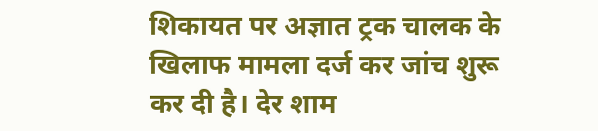शिकायत पर अज्ञात ट्रक चालक के खिलाफ मामला दर्ज कर जांच शुरू कर दी है। देर शाम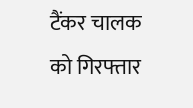टैंकर चालक को गिरफ्तार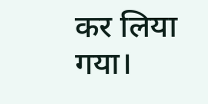कर लिया गया।